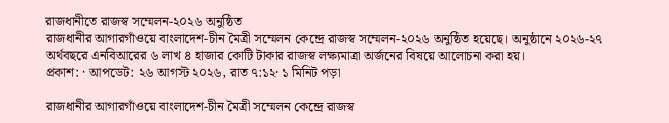রাজধানীতে রাজস্ব সম্মেলন-২০২৬ অনুষ্ঠিত
রাজধানীর আগারগাঁওয়ে বাংলাদেশ-চীন মৈত্রী সম্মেলন কেন্দ্রে রাজস্ব সম্মেলন-২০২৬ অনুষ্ঠিত হয়েছে। অনুষ্ঠানে ২০২৬-২৭ অর্থবছরে এনবিআরের ৬ লাখ ৪ হাজার কোটি টাকার রাজস্ব লক্ষ্যমাত্রা অর্জনের বিষয়ে আলোচনা করা হয়।
প্রকাশ: · আপডেট: ২৬ আগস্ট ২০২৬, রাত ৭:১২· ১ মিনিট পড়া

রাজধানীর আগারগাঁওয়ে বাংলাদেশ-চীন মৈত্রী সম্মেলন কেন্দ্রে রাজস্ব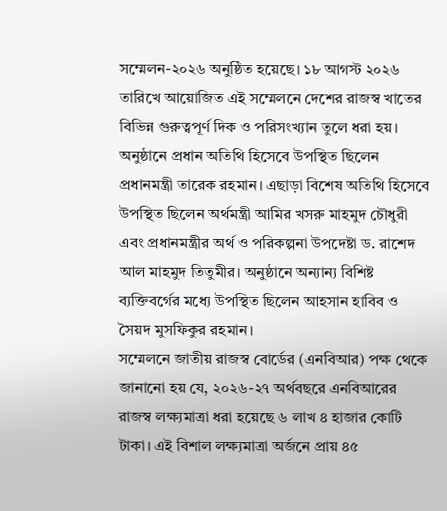সম্মেলন-২০২৬ অনুষ্ঠিত হয়েছে। ১৮ আগস্ট ২০২৬ তারিখে আয়োজিত এই সম্মেলনে দেশের রাজস্ব খাতের বিভিন্ন গুরুত্বপূর্ণ দিক ও পরিসংখ্যান তুলে ধরা হয়। অনুষ্ঠানে প্রধান অতিথি হিসেবে উপস্থিত ছিলেন প্রধানমন্ত্রী তারেক রহমান। এছাড়া বিশেষ অতিথি হিসেবে উপস্থিত ছিলেন অর্থমন্ত্রী আমির খসরু মাহমুদ চৌধুরী এবং প্রধানমন্ত্রীর অর্থ ও পরিকল্পনা উপদেষ্টা ড. রাশেদ আল মাহমুদ তিতুমীর। অনুষ্ঠানে অন্যান্য বিশিষ্ট ব্যক্তিবর্গের মধ্যে উপস্থিত ছিলেন আহসান হাবিব ও সৈয়দ মুসফিকুর রহমান।
সম্মেলনে জাতীয় রাজস্ব বোর্ডের (এনবিআর) পক্ষ থেকে জানানো হয় যে, ২০২৬-২৭ অর্থবছরে এনবিআরের রাজস্ব লক্ষ্যমাত্রা ধরা হয়েছে ৬ লাখ ৪ হাজার কোটি টাকা। এই বিশাল লক্ষ্যমাত্রা অর্জনে প্রায় ৪৫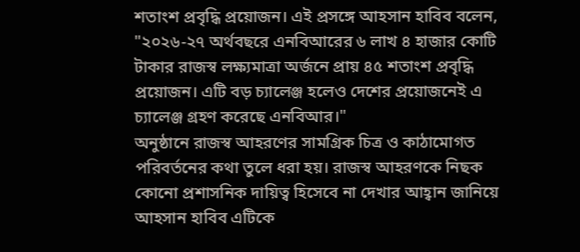শতাংশ প্রবৃদ্ধি প্রয়োজন। এই প্রসঙ্গে আহসান হাবিব বলেন, "২০২৬-২৭ অর্থবছরে এনবিআরের ৬ লাখ ৪ হাজার কোটি টাকার রাজস্ব লক্ষ্যমাত্রা অর্জনে প্রায় ৪৫ শতাংশ প্রবৃদ্ধি প্রয়োজন। এটি বড় চ্যালেঞ্জ হলেও দেশের প্রয়োজনেই এ চ্যালেঞ্জ গ্রহণ করেছে এনবিআর।"
অনুষ্ঠানে রাজস্ব আহরণের সামগ্রিক চিত্র ও কাঠামোগত পরিবর্তনের কথা তুলে ধরা হয়। রাজস্ব আহরণকে নিছক কোনো প্রশাসনিক দায়িত্ব হিসেবে না দেখার আহ্বান জানিয়ে আহসান হাবিব এটিকে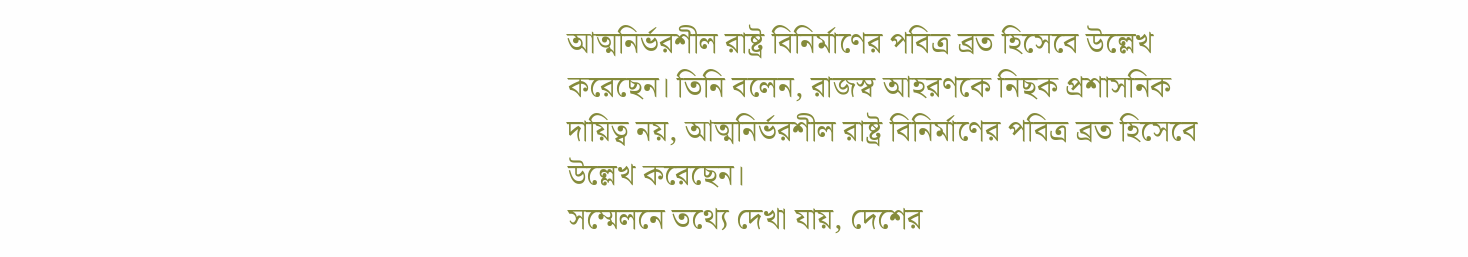আত্মনির্ভরশীল রাষ্ট্র বিনির্মাণের পবিত্র ব্রত হিসেবে উল্লেখ করেছেন। তিনি বলেন, রাজস্ব আহরণকে নিছক প্রশাসনিক দায়িত্ব নয়, আত্মনির্ভরশীল রাষ্ট্র বিনির্মাণের পবিত্র ব্রত হিসেবে উল্লেখ করেছেন।
সম্মেলনে তথ্যে দেখা যায়, দেশের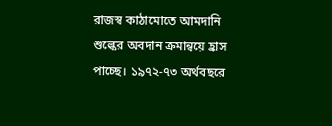রাজস্ব কাঠামোতে আমদানি শুল্কের অবদান ক্রমান্বয়ে হ্রাস পাচ্ছে। ১৯৭২-৭৩ অর্থবছরে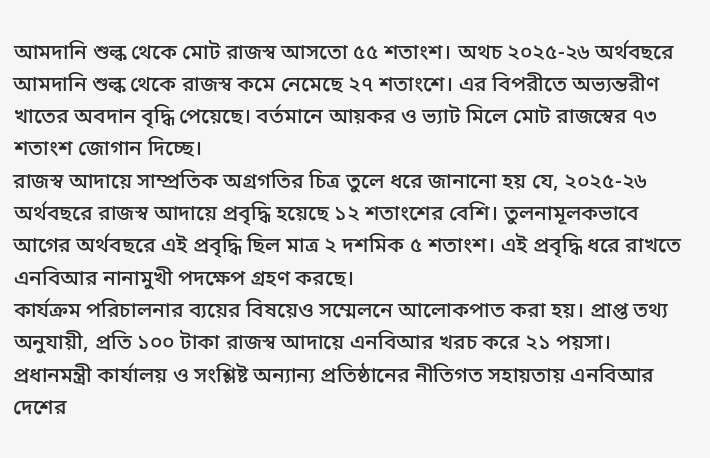আমদানি শুল্ক থেকে মোট রাজস্ব আসতো ৫৫ শতাংশ। অথচ ২০২৫-২৬ অর্থবছরে আমদানি শুল্ক থেকে রাজস্ব কমে নেমেছে ২৭ শতাংশে। এর বিপরীতে অভ্যন্তরীণ খাতের অবদান বৃদ্ধি পেয়েছে। বর্তমানে আয়কর ও ভ্যাট মিলে মোট রাজস্বের ৭৩ শতাংশ জোগান দিচ্ছে।
রাজস্ব আদায়ে সাম্প্রতিক অগ্রগতির চিত্র তুলে ধরে জানানো হয় যে, ২০২৫-২৬ অর্থবছরে রাজস্ব আদায়ে প্রবৃদ্ধি হয়েছে ১২ শতাংশের বেশি। তুলনামূলকভাবে আগের অর্থবছরে এই প্রবৃদ্ধি ছিল মাত্র ২ দশমিক ৫ শতাংশ। এই প্রবৃদ্ধি ধরে রাখতে এনবিআর নানামুখী পদক্ষেপ গ্রহণ করছে।
কার্যক্রম পরিচালনার ব্যয়ের বিষয়েও সম্মেলনে আলোকপাত করা হয়। প্রাপ্ত তথ্য অনুযায়ী, প্রতি ১০০ টাকা রাজস্ব আদায়ে এনবিআর খরচ করে ২১ পয়সা। প্রধানমন্ত্রী কার্যালয় ও সংশ্লিষ্ট অন্যান্য প্রতিষ্ঠানের নীতিগত সহায়তায় এনবিআর দেশের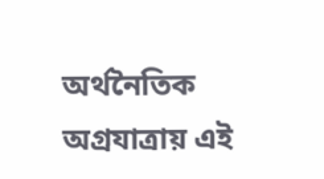অর্থনৈতিক অগ্রযাত্রায় এই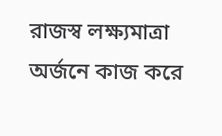রাজস্ব লক্ষ্যমাত্রা অর্জনে কাজ করে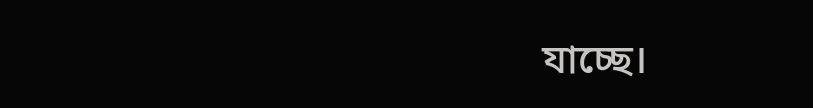যাচ্ছে।